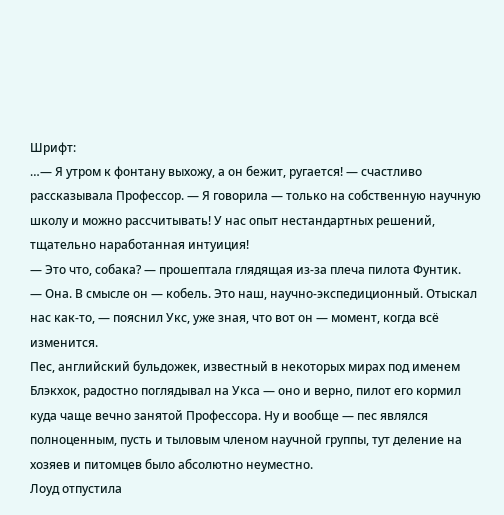Шрифт:
…— Я утром к фонтану выхожу, а он бежит, ругается! — счастливо рассказывала Профессор. — Я говорила — только на собственную научную школу и можно рассчитывать! У нас опыт нестандартных решений, тщательно наработанная интуиция!
— Это что, собака? — прошептала глядящая из-за плеча пилота Фунтик.
— Она. В смысле он — кобель. Это наш, научно-экспедиционный. Отыскал нас как-то, — пояснил Укс, уже зная, что вот он — момент, когда всё изменится.
Пес, английский бульдожек, известный в некоторых мирах под именем Блэкхок, радостно поглядывал на Укса — оно и верно, пилот его кормил куда чаще вечно занятой Профессора. Ну и вообще — пес являлся полноценным, пусть и тыловым членом научной группы, тут деление на хозяев и питомцев было абсолютно неуместно.
Лоуд отпустила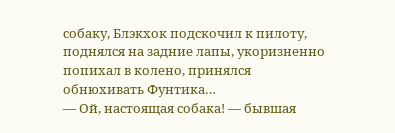собаку, Блэкхок подскочил к пилоту, поднялся на задние лапы, укоризненно попихал в колено, принялся обнюхивать Фунтика…
— Ой, настоящая собака! — бывшая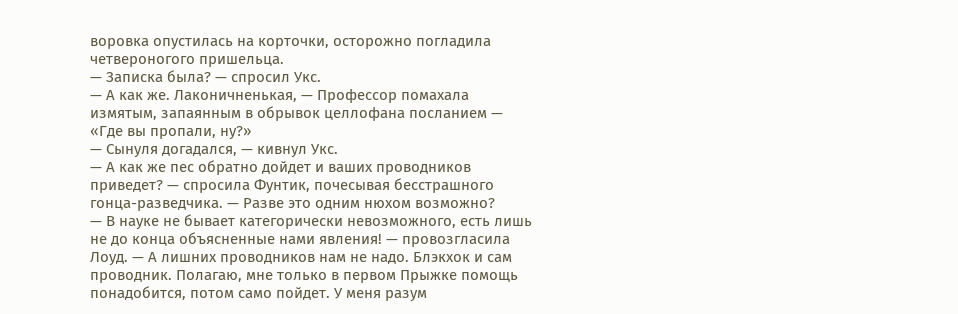воровка опустилась на корточки, осторожно погладила четвероногого пришельца.
— Записка была? — спросил Укс.
— А как же. Лаконичненькая, — Профессор помахала измятым, запаянным в обрывок целлофана посланием — «Где вы пропали, ну?»
— Сынуля догадался, — кивнул Укс.
— А как же пес обратно дойдет и ваших проводников приведет? — спросила Фунтик, почесывая бесстрашного гонца-разведчика. — Разве это одним нюхом возможно?
— В науке не бывает категорически невозможного, есть лишь не до конца объясненные нами явления! — провозгласила Лоуд. — А лишних проводников нам не надо. Блэкхок и сам проводник. Полагаю, мне только в первом Прыжке помощь понадобится, потом само пойдет. У меня разум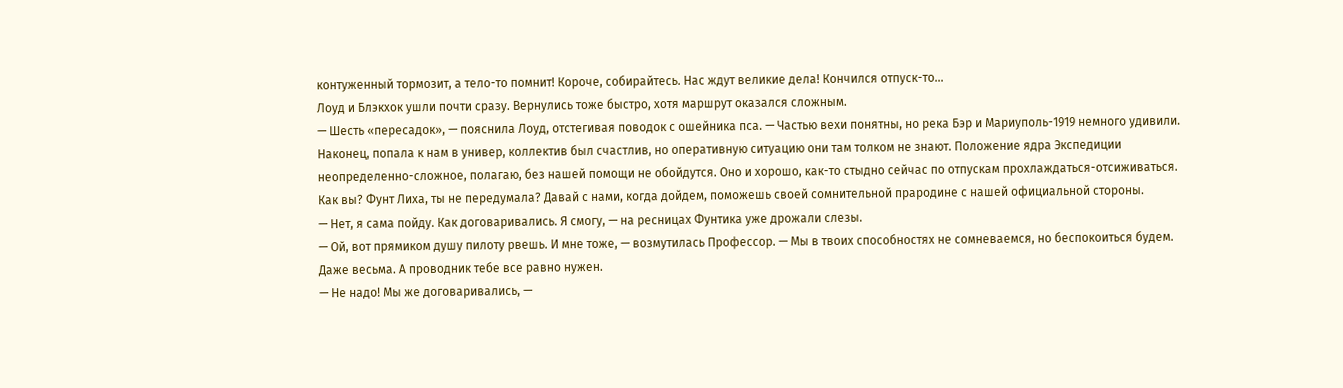контуженный тормозит, а тело-то помнит! Короче, собирайтесь. Нас ждут великие дела! Кончился отпуск-то…
Лоуд и Блэкхок ушли почти сразу. Вернулись тоже быстро, хотя маршрут оказался сложным.
— Шесть «пересадок», — пояснила Лоуд, отстегивая поводок с ошейника пса. — Частью вехи понятны, но река Бэр и Мариуполь-1919 немного удивили. Наконец, попала к нам в универ, коллектив был счастлив, но оперативную ситуацию они там толком не знают. Положение ядра Экспедиции неопределенно-сложное, полагаю, без нашей помощи не обойдутся. Оно и хорошо, как-то стыдно сейчас по отпускам прохлаждаться-отсиживаться. Как вы? Фунт Лиха, ты не передумала? Давай с нами, когда дойдем, поможешь своей сомнительной прародине с нашей официальной стороны.
— Нет, я сама пойду. Как договаривались. Я смогу, — на ресницах Фунтика уже дрожали слезы.
— Ой, вот прямиком душу пилоту рвешь. И мне тоже, — возмутилась Профессор. — Мы в твоих способностях не сомневаемся, но беспокоиться будем. Даже весьма. А проводник тебе все равно нужен.
— Не надо! Мы же договаривались, —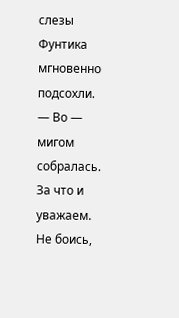слезы Фунтика мгновенно подсохли.
— Во — мигом собралась. За что и уважаем. Не боись,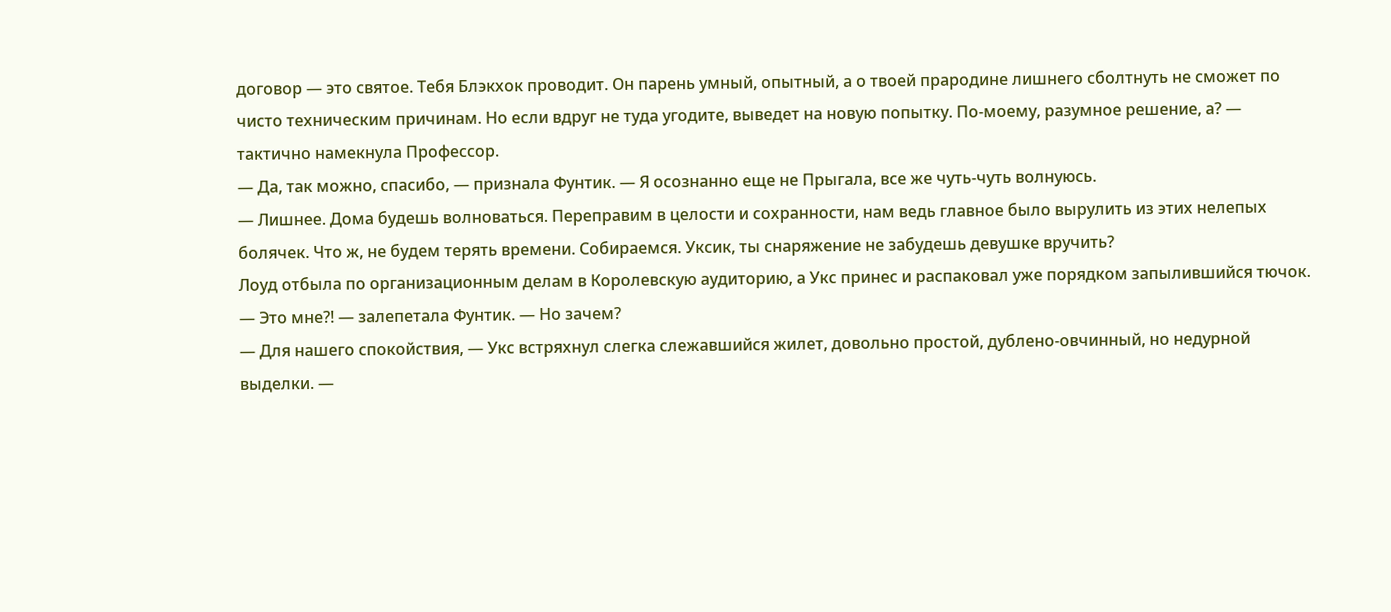договор — это святое. Тебя Блэкхок проводит. Он парень умный, опытный, а о твоей прародине лишнего сболтнуть не сможет по чисто техническим причинам. Но если вдруг не туда угодите, выведет на новую попытку. По-моему, разумное решение, а? — тактично намекнула Профессор.
— Да, так можно, спасибо, — признала Фунтик. — Я осознанно еще не Прыгала, все же чуть-чуть волнуюсь.
— Лишнее. Дома будешь волноваться. Переправим в целости и сохранности, нам ведь главное было вырулить из этих нелепых болячек. Что ж, не будем терять времени. Собираемся. Уксик, ты снаряжение не забудешь девушке вручить?
Лоуд отбыла по организационным делам в Королевскую аудиторию, а Укс принес и распаковал уже порядком запылившийся тючок.
— Это мне?! — залепетала Фунтик. — Но зачем?
— Для нашего спокойствия, — Укс встряхнул слегка слежавшийся жилет, довольно простой, дублено-овчинный, но недурной выделки. —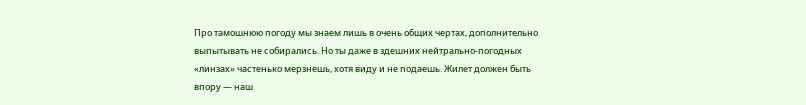Про тамошнюю погоду мы знаем лишь в очень общих чертах, дополнительно выпытывать не собирались. Но ты даже в здешних нейтрально-погодных «линзах» частенько мерзнешь, хотя виду и не подаешь. Жилет должен быть впору — наш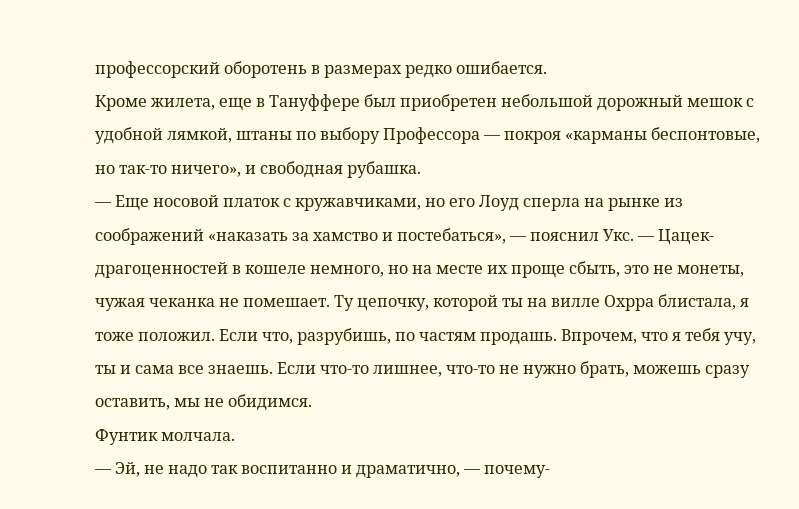профессорский оборотень в размерах редко ошибается.
Кроме жилета, еще в Тануффере был приобретен небольшой дорожный мешок с удобной лямкой, штаны по выбору Профессора — покроя «карманы беспонтовые, но так-то ничего», и свободная рубашка.
— Еще носовой платок с кружавчиками, но его Лоуд сперла на рынке из соображений «наказать за хамство и постебаться», — пояснил Укс. — Цацек-драгоценностей в кошеле немного, но на месте их проще сбыть, это не монеты, чужая чеканка не помешает. Ту цепочку, которой ты на вилле Охрра блистала, я тоже положил. Если что, разрубишь, по частям продашь. Впрочем, что я тебя учу, ты и сама все знаешь. Если что-то лишнее, что-то не нужно брать, можешь сразу оставить, мы не обидимся.
Фунтик молчала.
— Эй, не надо так воспитанно и драматично, — почему-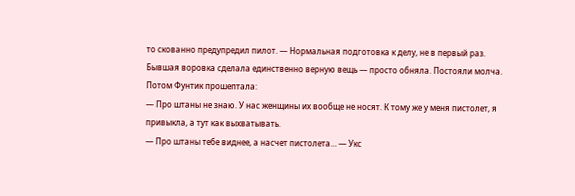то скованно предупредил пилот. — Нормальная подготовка к делу, не в первый раз.
Бывшая воровка сделала единственно верную вещь — просто обняла. Постояли молча. Потом Фунтик прошептала:
— Про штаны не знаю. У нас женщины их вообще не носят. К тому же у меня пистолет, я привыкла, а тут как выхватывать.
— Про штаны тебе виднее, а насчет пистолета… — Укс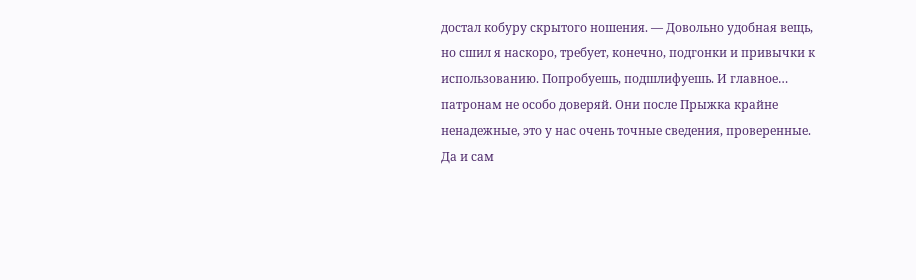достал кобуру скрытого ношения. — Довольно удобная вещь, но сшил я наскоро, требует, конечно, подгонки и привычки к использованию. Попробуешь, подшлифуешь. И главное… патронам не особо доверяй. Они после Прыжка крайне ненадежные, это у нас очень точные сведения, проверенные. Да и сам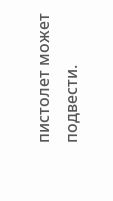пистолет может подвести.